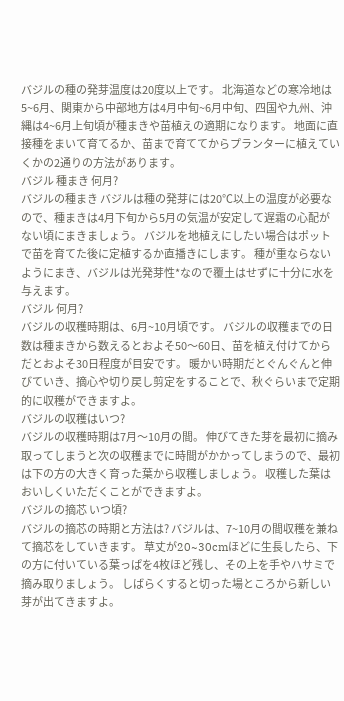バジルの種の発芽温度は20度以上です。 北海道などの寒冷地は5~6月、関東から中部地方は4月中旬~6月中旬、四国や九州、沖縄は4~6月上旬頃が種まきや苗植えの適期になります。 地面に直接種をまいて育てるか、苗まで育ててからプランターに植えていくかの2通りの方法があります。
バジル 種まき 何月?
バジルの種まき バジルは種の発芽には20℃以上の温度が必要なので、種まきは4月下旬から5月の気温が安定して遅霜の心配がない頃にまきましょう。 バジルを地植えにしたい場合はポットで苗を育てた後に定植するか直播きにします。 種が重ならないようにまき、バジルは光発芽性*なので覆土はせずに十分に水を与えます。
バジル 何月?
バジルの収穫時期は、6月~10月頃です。 バジルの収穫までの日数は種まきから数えるとおよそ50〜60日、苗を植え付けてからだとおよそ30日程度が目安です。 暖かい時期だとぐんぐんと伸びていき、摘心や切り戻し剪定をすることで、秋ぐらいまで定期的に収穫ができますよ。
バジルの収穫はいつ?
バジルの収穫時期は7月〜10月の間。 伸びてきた芽を最初に摘み取ってしまうと次の収穫までに時間がかかってしまうので、最初は下の方の大きく育った葉から収穫しましょう。 収穫した葉はおいしくいただくことができますよ。
バジルの摘芯 いつ頃?
バジルの摘芯の時期と方法は? バジルは、7~10月の間収穫を兼ねて摘芯をしていきます。 草丈が20~30cmほどに生長したら、下の方に付いている葉っぱを4枚ほど残し、その上を手やハサミで摘み取りましょう。 しばらくすると切った場ところから新しい芽が出てきますよ。